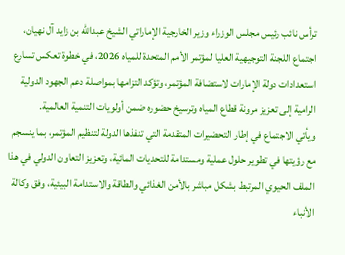ترأس نائب رئيس مجلس الوزراء وزير الخارجية الإماراتي الشيخ عبدالله بن زايد آل نهيان، اجتماع اللجنة التوجيهية العليا لمؤتمر الأمم المتحدة للمياه 2026، في خطوة تعكس تسارع استعدادات دولة الإمارات لاستضافة المؤتمر، وتؤكد التزامها بمواصلة دعم الجهود الدولية الرامية إلى تعزيز مرونة قطاع المياه وترسيخ حضوره ضمن أولويات التنمية العالمية.
ويأتي الاجتماع في إطار التحضيرات المتقدمة التي تنفذها الدولة لتنظيم المؤتمر، بما ينسجم مع رؤيتها في تطوير حلول عملية ومستدامة للتحديات المائية، وتعزيز التعاون الدولي في هذا الملف الحيوي المرتبط بشكل مباشر بالأمن الغذائي والطاقة والاستدامة البيئية، وفق وكالة الأنباء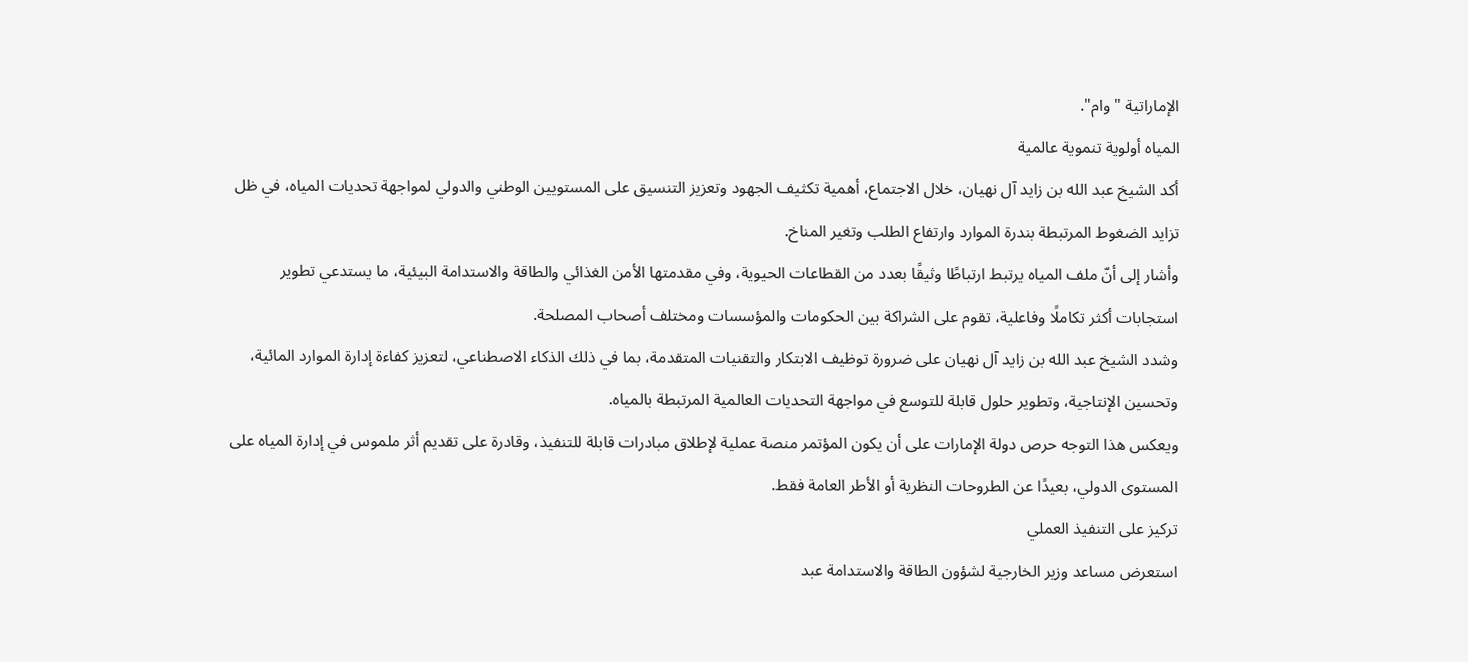الإماراتية "وام".
المياه أولوية تنموية عالمية
أكد الشيخ عبد الله بن زايد آل نهيان، خلال الاجتماع، أهمية تكثيف الجهود وتعزيز التنسيق على المستويين الوطني والدولي لمواجهة تحديات المياه، في ظل تزايد الضغوط المرتبطة بندرة الموارد وارتفاع الطلب وتغير المناخ.
وأشار إلى أنّ ملف المياه يرتبط ارتباطًا وثيقًا بعدد من القطاعات الحيوية، وفي مقدمتها الأمن الغذائي والطاقة والاستدامة البيئية، ما يستدعي تطوير استجابات أكثر تكاملًا وفاعلية، تقوم على الشراكة بين الحكومات والمؤسسات ومختلف أصحاب المصلحة.
وشدد الشيخ عبد الله بن زايد آل نهيان على ضرورة توظيف الابتكار والتقنيات المتقدمة، بما في ذلك الذكاء الاصطناعي، لتعزيز كفاءة إدارة الموارد المائية، وتحسين الإنتاجية، وتطوير حلول قابلة للتوسع في مواجهة التحديات العالمية المرتبطة بالمياه.
ويعكس هذا التوجه حرص دولة الإمارات على أن يكون المؤتمر منصة عملية لإطلاق مبادرات قابلة للتنفيذ، وقادرة على تقديم أثر ملموس في إدارة المياه على المستوى الدولي، بعيدًا عن الطروحات النظرية أو الأطر العامة فقط.
تركيز على التنفيذ العملي
استعرض مساعد وزير الخارجية لشؤون الطاقة والاستدامة عبد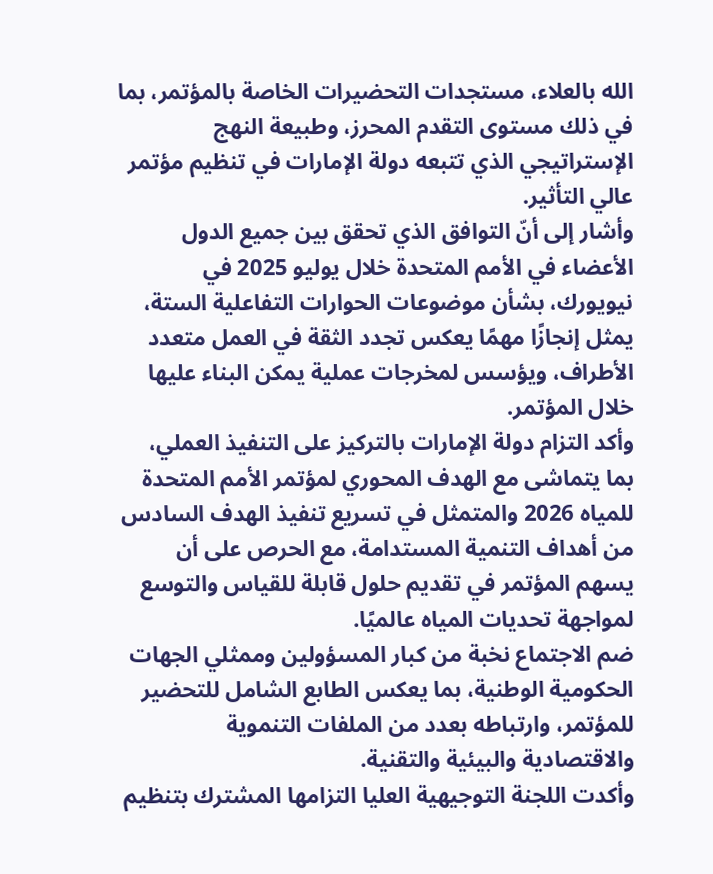الله بالعلاء، مستجدات التحضيرات الخاصة بالمؤتمر، بما في ذلك مستوى التقدم المحرز، وطبيعة النهج الإستراتيجي الذي تتبعه دولة الإمارات في تنظيم مؤتمر عالي التأثير.
وأشار إلى أنّ التوافق الذي تحقق بين جميع الدول الأعضاء في الأمم المتحدة خلال يوليو 2025 في نيويورك، بشأن موضوعات الحوارات التفاعلية الستة، يمثل إنجازًا مهمًا يعكس تجدد الثقة في العمل متعدد الأطراف، ويؤسس لمخرجات عملية يمكن البناء عليها خلال المؤتمر.
وأكد التزام دولة الإمارات بالتركيز على التنفيذ العملي، بما يتماشى مع الهدف المحوري لمؤتمر الأمم المتحدة للمياه 2026 والمتمثل في تسريع تنفيذ الهدف السادس من أهداف التنمية المستدامة، مع الحرص على أن يسهم المؤتمر في تقديم حلول قابلة للقياس والتوسع لمواجهة تحديات المياه عالميًا.
ضم الاجتماع نخبة من كبار المسؤولين وممثلي الجهات الحكومية الوطنية، بما يعكس الطابع الشامل للتحضير للمؤتمر، وارتباطه بعدد من الملفات التنموية والاقتصادية والبيئية والتقنية.
وأكدت اللجنة التوجيهية العليا التزامها المشترك بتنظيم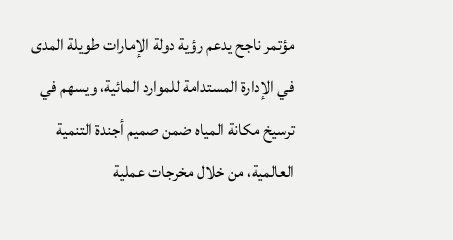مؤتمر ناجح يدعم رؤية دولة الإمارات طويلة المدى في الإدارة المستدامة للموارد المائية، ويسهم في ترسيخ مكانة المياه ضمن صميم أجندة التنمية العالمية، من خلال مخرجات عملية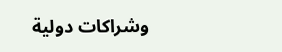وشراكات دولية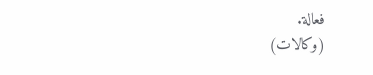فعالة.
(وكالات)